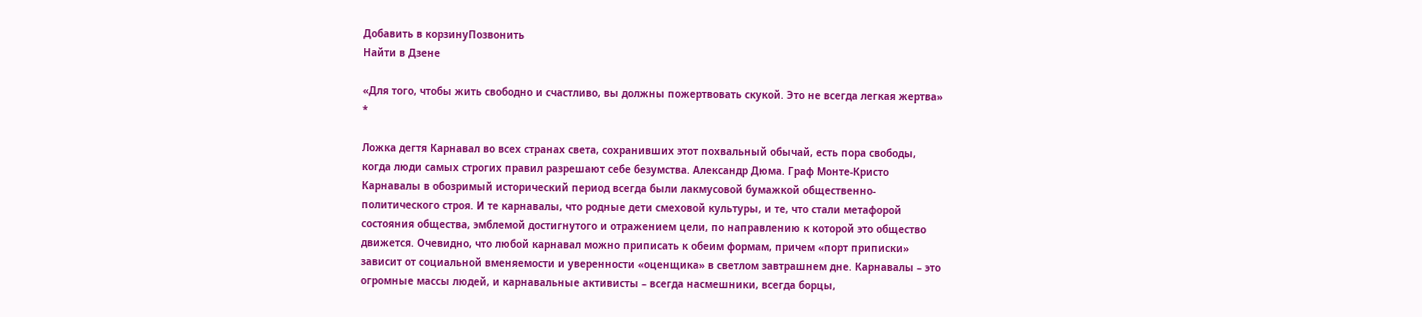Добавить в корзинуПозвонить
Найти в Дзене

«Для того, чтобы жить свободно и счастливо, вы должны пожертвовать скукой. Это не всегда легкая жертва» *

Ложка дегтя Карнавал во всех странах света, сохранивших этот похвальный обычай, есть пора свободы, когда люди самых строгих правил разрешают себе безумства. Александр Дюма. Граф Монте-Кристо Карнавалы в обозримый исторический период всегда были лакмусовой бумажкой общественно-политического строя. И те карнавалы, что родные дети смеховой культуры, и те, что стали метафорой состояния общества, эмблемой достигнутого и отражением цели, по направлению к которой это общество движется. Очевидно, что любой карнавал можно приписать к обеим формам, причем «порт приписки» зависит от социальной вменяемости и уверенности «оценщика» в светлом завтрашнем дне. Карнавалы – это огромные массы людей, и карнавальные активисты – всегда насмешники, всегда борцы,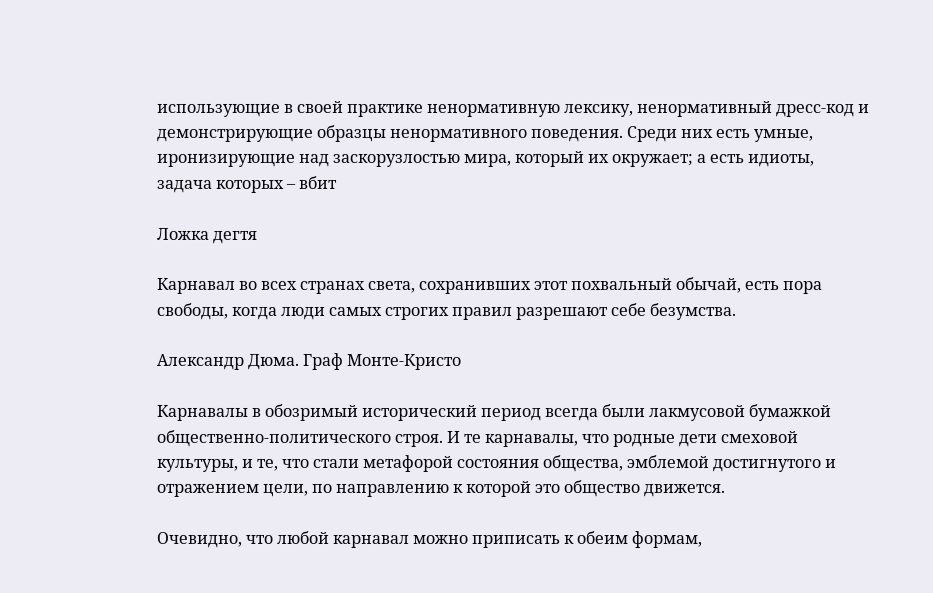использующие в своей практике ненормативную лексику, ненормативный дресс-код и демонстрирующие образцы ненормативного поведения. Среди них есть умные, иронизирующие над заскорузлостью мира, который их окружает; а есть идиоты, задача которых – вбит

Ложка дегтя

Карнавал во всех странах света, сохранивших этот похвальный обычай, есть пора свободы, когда люди самых строгих правил разрешают себе безумства.

Александр Дюма. Граф Монте-Кристо

Карнавалы в обозримый исторический период всегда были лакмусовой бумажкой общественно-политического строя. И те карнавалы, что родные дети смеховой культуры, и те, что стали метафорой состояния общества, эмблемой достигнутого и отражением цели, по направлению к которой это общество движется.

Очевидно, что любой карнавал можно приписать к обеим формам,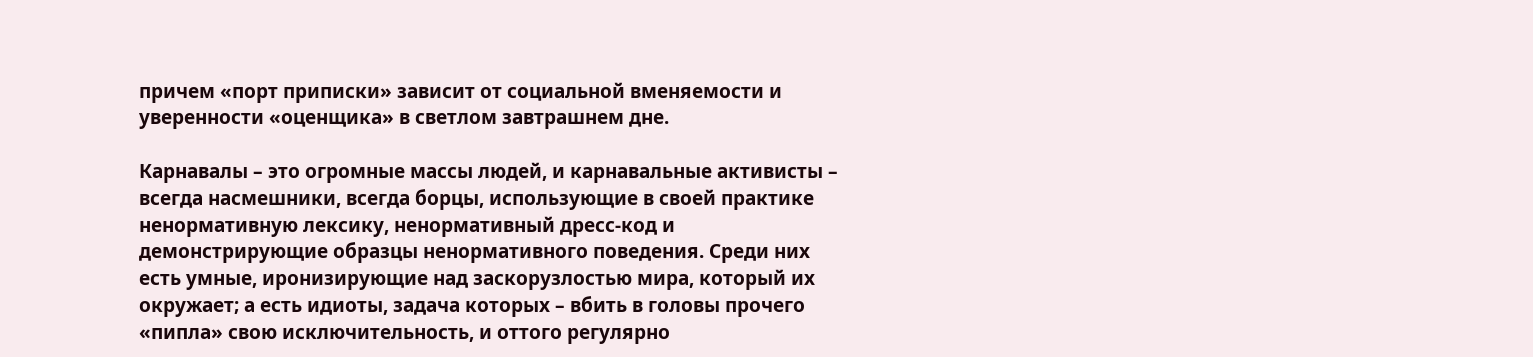причем «порт приписки» зависит от социальной вменяемости и уверенности «оценщика» в светлом завтрашнем дне.

Карнавалы – это огромные массы людей, и карнавальные активисты – всегда насмешники, всегда борцы, использующие в своей практике ненормативную лексику, ненормативный дресс-код и демонстрирующие образцы ненормативного поведения. Среди них есть умные, иронизирующие над заскорузлостью мира, который их окружает; а есть идиоты, задача которых – вбить в головы прочего «пипла» свою исключительность, и оттого регулярно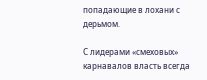попадающие в лохани с дерьмом.

С лидерами «смеховых» карнавалов власть всегда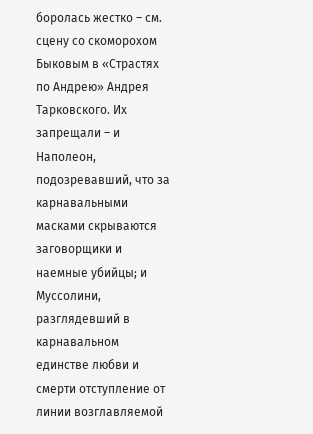боролась жестко – см. сцену со скоморохом Быковым в «Страстях по Андрею» Андрея Тарковского. Их запрещали – и Наполеон, подозревавший, что за карнавальными масками скрываются заговорщики и наемные убийцы; и Муссолини, разглядевший в карнавальном единстве любви и смерти отступление от линии возглавляемой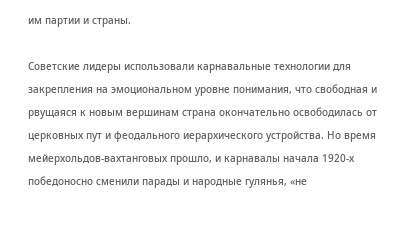им партии и страны.

Советские лидеры использовали карнавальные технологии для закрепления на эмоциональном уровне понимания, что свободная и рвущаяся к новым вершинам страна окончательно освободилась от церковных пут и феодального иерархического устройства. Но время мейерхольдов-вахтанговых прошло, и карнавалы начала 1920-х победоносно сменили парады и народные гулянья, «не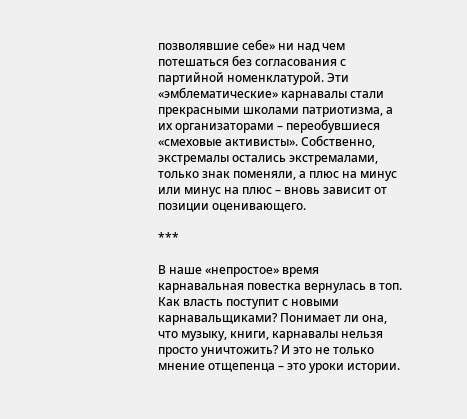позволявшие себе» ни над чем потешаться без согласования с партийной номенклатурой. Эти «эмблематические» карнавалы стали прекрасными школами патриотизма, а их организаторами – переобувшиеся «смеховые активисты». Собственно, экстремалы остались экстремалами, только знак поменяли, а плюс на минус или минус на плюс – вновь зависит от позиции оценивающего.

***

В наше «непростое» время карнавальная повестка вернулась в топ. Как власть поступит с новыми карнавальщиками? Понимает ли она, что музыку, книги, карнавалы нельзя просто уничтожить? И это не только мнение отщепенца – это уроки истории.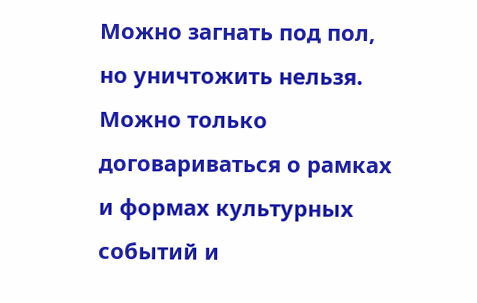Можно загнать под пол, но уничтожить нельзя. Можно только договариваться о рамках и формах культурных событий и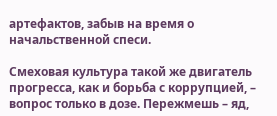артефактов, забыв на время о начальственной спеси.

Смеховая культура такой же двигатель прогресса, как и борьба с коррупцией, – вопрос только в дозе. Пережмешь – яд,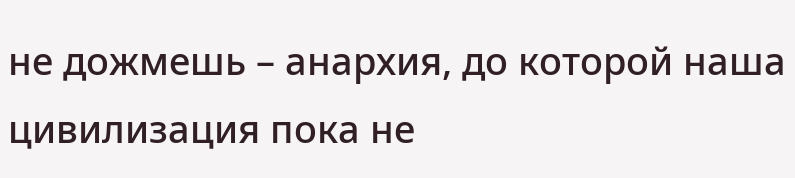не дожмешь – анархия, до которой наша цивилизация пока не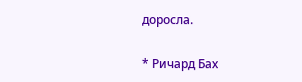доросла.

* Ричард Бах